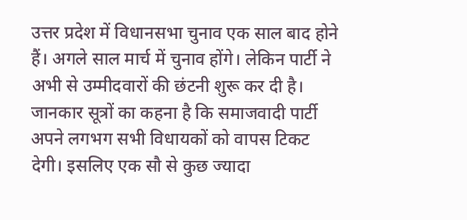उत्तर प्रदेश में विधानसभा चुनाव एक साल बाद होने हैं। अगले साल मार्च में चुनाव होंगे। लेकिन पार्टी ने अभी से उम्मीदवारों की छंटनी शुरू कर दी है। जानकार सूत्रों का कहना है कि समाजवादी पार्टी अपने लगभग सभी विधायकों को वापस टिकट देगी। इसलिए एक सौ से कुछ ज्यादा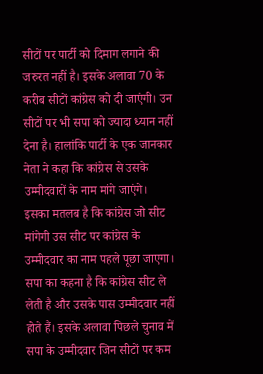सीटों पर पार्टी को दिमाग लगाने की जरुरत नहीं है। इसके अलावा 70 के करीब सीटों कांग्रेस को दी जाएंगी। उन सीटों पर भी सपा को ज्यादा ध्यान नहीं देना है। हालांकि पार्टी के एक जानकार नेता ने कहा कि कांग्रेस से उसके उम्मीदवारों के नाम मांगे जाएंगे।
इसका मतलब है कि कांग्रेस जो सीट मांगेगी उस सीट पर कांग्रेस के उम्मीदवार का नाम पहले पूछा जाएगा। सपा का कहना है कि कांग्रेस सीट ले लेती है और उसके पास उम्मीदवार नहीं होते हैं। इसके अलावा पिछले चुनाव में सपा के उम्मीदवार जिन सीटों पर कम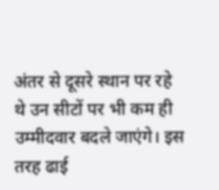अंतर से दूसरे स्थान पर रहे थे उन सीटों पर भी कम ही उम्मीदवार बदले जाएंगे। इस तरह ढाई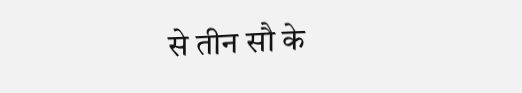से तीन सौ के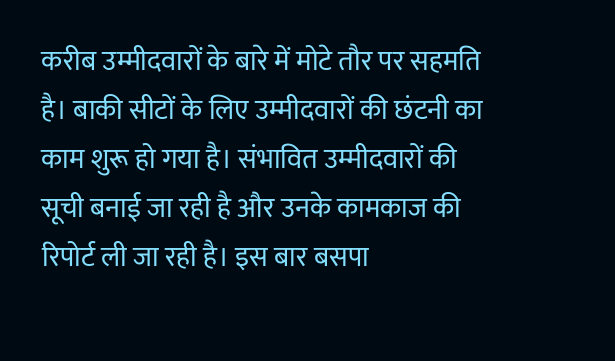करीब उम्मीदवारों के बारे में मोटे तौर पर सहमति है। बाकी सीटों के लिए उम्मीदवारों की छंटनी का काम शुरू हो गया है। संभावित उम्मीदवारों की सूची बनाई जा रही है और उनके कामकाज की रिपोर्ट ली जा रही है। इस बार बसपा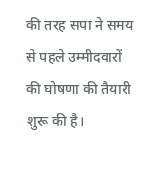की तरह सपा ने समय से पहले उम्मीदवारों की घोषणा की तैयारी शुरू की है।